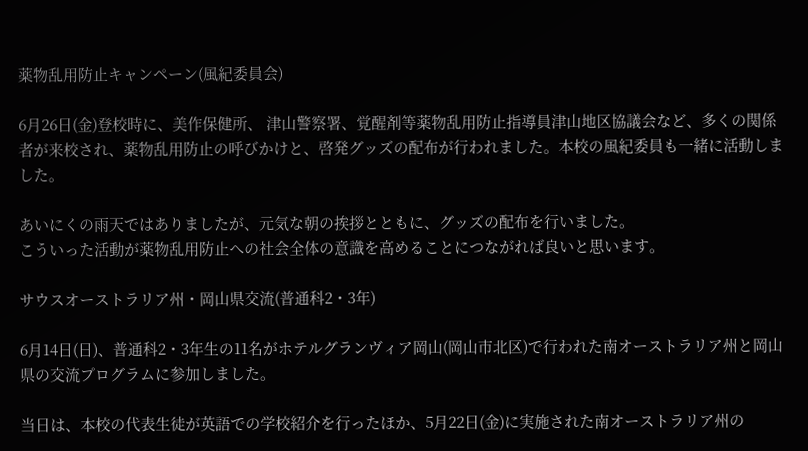薬物乱用防止キャンペーン(風紀委員会)

6月26日(金)登校時に、美作保健所、 津山警察署、覚醒剤等薬物乱用防止指導員津山地区協議会など、多くの関係者が来校され、薬物乱用防止の呼びかけと、啓発グッズの配布が行われました。本校の風紀委員も一緒に活動しました。

あいにくの雨天ではありましたが、元気な朝の挨拶とともに、グッズの配布を行いました。
こういった活動が薬物乱用防止への社会全体の意識を高めることにつながれば良いと思います。

サウスオーストラリア州・岡山県交流(普通科2・3年)

6月14日(日)、普通科2・3年生の11名がホテルグランヴィア岡山(岡山市北区)で行われた南オーストラリア州と岡山県の交流プログラムに参加しました。

当日は、本校の代表生徒が英語での学校紹介を行ったほか、5月22日(金)に実施された南オーストラリア州の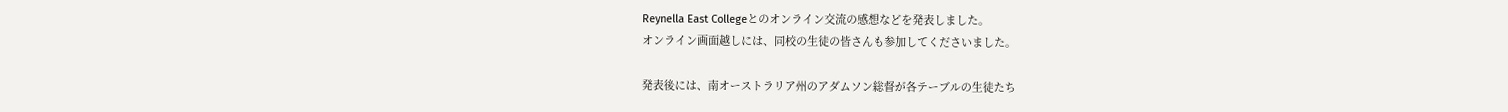Reynella East Collegeとのオンライン交流の感想などを発表しました。
オンライン画面越しには、同校の生徒の皆さんも参加してくださいました。

発表後には、南オーストラリア州のアダムソン総督が各テーブルの生徒たち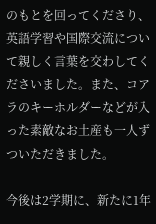のもとを回ってくださり、英語学習や国際交流について親しく言葉を交わしてくださいました。また、コアラのキーホルダーなどが入った素敵なお土産も一人ずついただきました。

今後は2学期に、新たに1年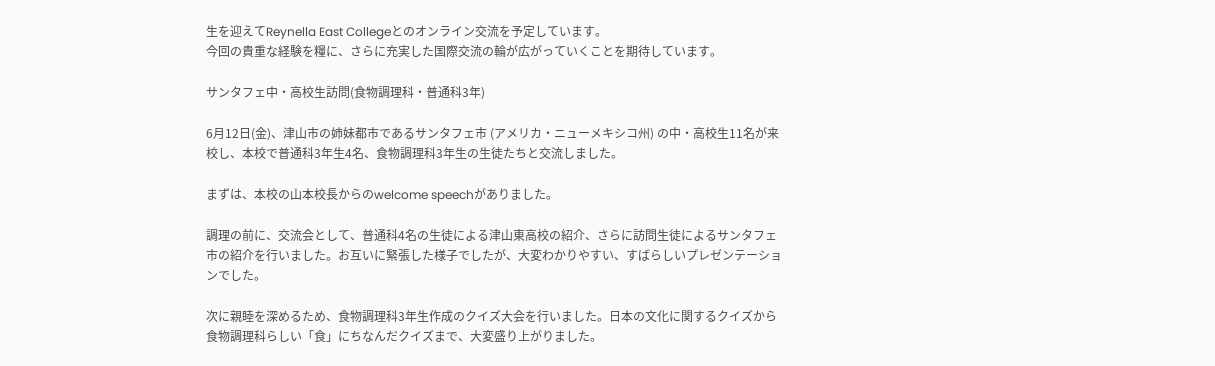生を迎えてReynella East Collegeとのオンライン交流を予定しています。
今回の貴重な経験を糧に、さらに充実した国際交流の輪が広がっていくことを期待しています。

サンタフェ中・高校生訪問(食物調理科・普通科3年)

6月12日(金)、津山市の姉妹都市であるサンタフェ市 (アメリカ・ニューメキシコ州) の中・高校生11名が来校し、本校で普通科3年生4名、食物調理科3年生の生徒たちと交流しました。

まずは、本校の山本校長からのwelcome speechがありました。

調理の前に、交流会として、普通科4名の生徒による津山東高校の紹介、さらに訪問生徒によるサンタフェ市の紹介を行いました。お互いに緊張した様子でしたが、大変わかりやすい、すばらしいプレゼンテーションでした。

次に親睦を深めるため、食物調理科3年生作成のクイズ大会を行いました。日本の文化に関するクイズから食物調理科らしい「食」にちなんだクイズまで、大変盛り上がりました。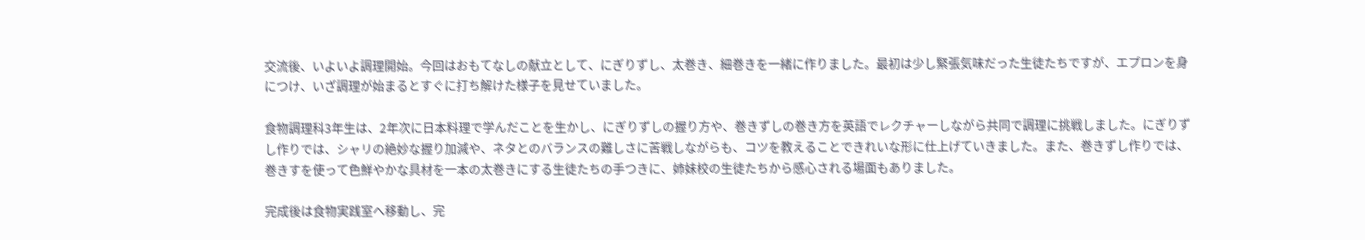交流後、いよいよ調理開始。今回はおもてなしの献立として、にぎりずし、太巻き、細巻きを一緒に作りました。最初は少し緊張気味だった生徒たちですが、エプロンを身につけ、いざ調理が始まるとすぐに打ち解けた様子を見せていました。

食物調理科3年生は、2年次に日本料理で学んだことを生かし、にぎりずしの握り方や、巻きずしの巻き方を英語でレクチャーしながら共同で調理に挑戦しました。にぎりずし作りでは、シャリの絶妙な握り加減や、ネタとのバランスの難しさに苦戦しながらも、コツを教えることできれいな形に仕上げていきました。また、巻きずし作りでは、巻きすを使って色鮮やかな具材を一本の太巻きにする生徒たちの手つきに、姉妹校の生徒たちから感心される場面もありました。

完成後は食物実践室へ移動し、完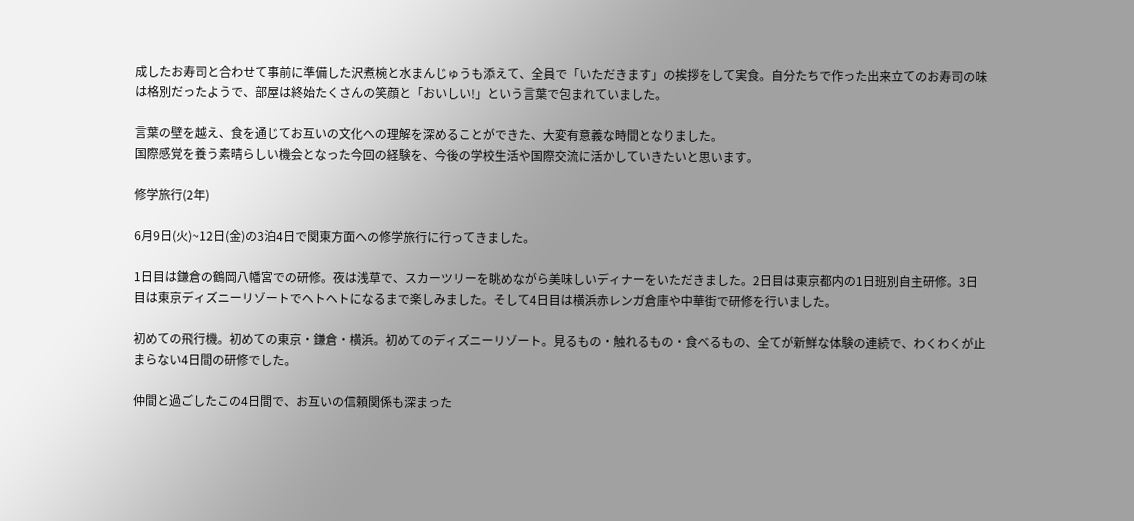成したお寿司と合わせて事前に準備した沢煮椀と水まんじゅうも添えて、全員で「いただきます」の挨拶をして実食。自分たちで作った出来立てのお寿司の味は格別だったようで、部屋は終始たくさんの笑顔と「おいしい!」という言葉で包まれていました。

言葉の壁を越え、食を通じてお互いの文化への理解を深めることができた、大変有意義な時間となりました。
国際感覚を養う素晴らしい機会となった今回の経験を、今後の学校生活や国際交流に活かしていきたいと思います。

修学旅行(2年)

6月9日(火)~12日(金)の3泊4日で関東方面への修学旅行に行ってきました。

1日目は鎌倉の鶴岡八幡宮での研修。夜は浅草で、スカーツリーを眺めながら美味しいディナーをいただきました。2日目は東京都内の1日班別自主研修。3日目は東京ディズニーリゾートでヘトヘトになるまで楽しみました。そして4日目は横浜赤レンガ倉庫や中華街で研修を行いました。

初めての飛行機。初めての東京・鎌倉・横浜。初めてのディズニーリゾート。見るもの・触れるもの・食べるもの、全てが新鮮な体験の連続で、わくわくが止まらない4日間の研修でした。

仲間と過ごしたこの4日間で、お互いの信頼関係も深まった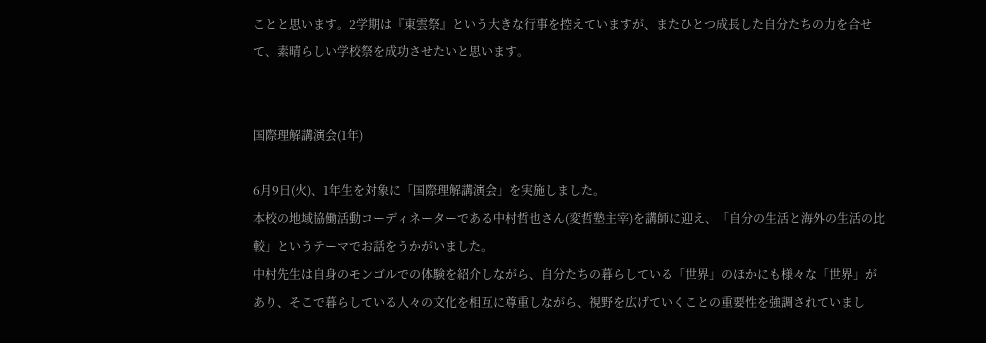ことと思います。2学期は『東雲祭』という大きな行事を控えていますが、またひとつ成長した自分たちの力を合せて、素晴らしい学校祭を成功させたいと思います。


国際理解講演会(1年)

6月9日(火)、1年生を対象に「国際理解講演会」を実施しました。
本校の地域協働活動コーディネーターである中村哲也さん(変哲塾主宰)を講師に迎え、「自分の生活と海外の生活の比較」というテーマでお話をうかがいました。
中村先生は自身のモンゴルでの体験を紹介しながら、自分たちの暮らしている「世界」のほかにも様々な「世界」があり、そこで暮らしている人々の文化を相互に尊重しながら、視野を広げていくことの重要性を強調されていまし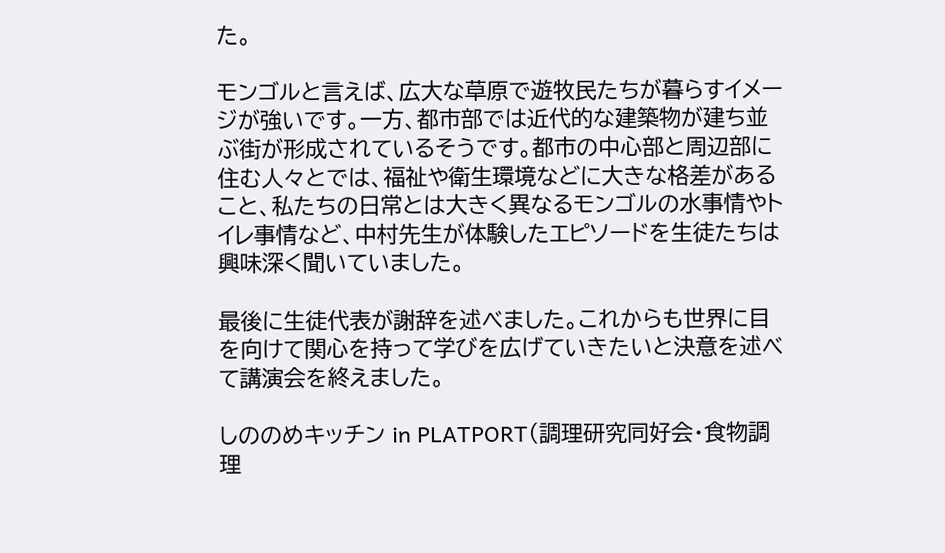た。

モンゴルと言えば、広大な草原で遊牧民たちが暮らすイメージが強いです。一方、都市部では近代的な建築物が建ち並ぶ街が形成されているそうです。都市の中心部と周辺部に住む人々とでは、福祉や衛生環境などに大きな格差があること、私たちの日常とは大きく異なるモンゴルの水事情やトイレ事情など、中村先生が体験したエピソードを生徒たちは興味深く聞いていました。

最後に生徒代表が謝辞を述べました。これからも世界に目を向けて関心を持って学びを広げていきたいと決意を述べて講演会を終えました。

しののめキッチン in PLATPORT(調理研究同好会・食物調理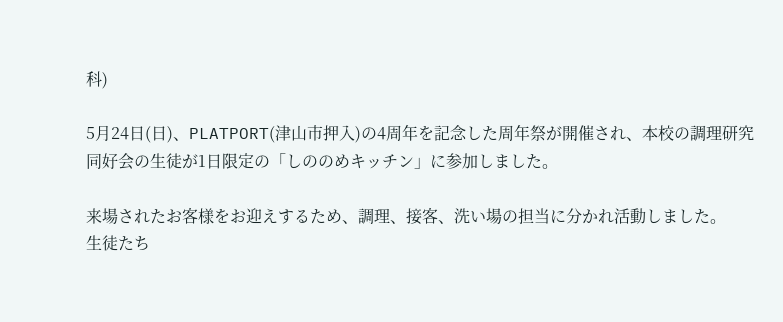科)

5月24日(日)、PLATPORT(津山市押入)の4周年を記念した周年祭が開催され、本校の調理研究同好会の生徒が1日限定の「しののめキッチン」に参加しました。

来場されたお客様をお迎えするため、調理、接客、洗い場の担当に分かれ活動しました。
生徒たち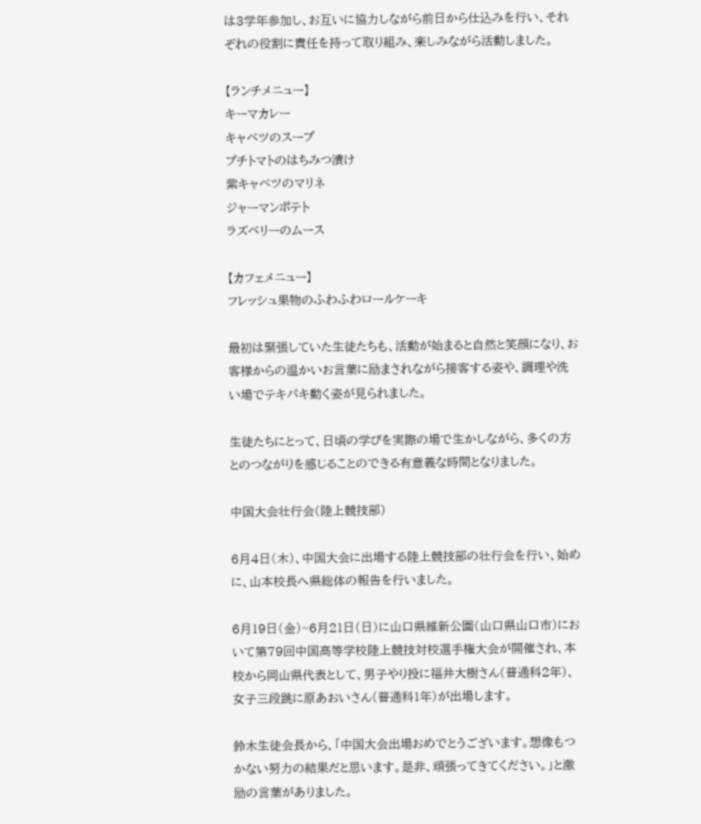は3学年参加し、お互いに協力しながら前日から仕込みを行い、それぞれの役割に責任を持って取り組み、楽しみながら活動しました。

【ランチメニュー】
キーマカレー
キャベツのスープ
プチトマトのはちみつ漬け
紫キャベツのマリネ
ジャーマンポテト
ラズベリーのムース

【カフェメニュー】
フレッシュ果物のふわふわロールケーキ

最初は緊張していた生徒たちも、活動が始まると自然と笑顔になり、お客様からの温かいお言葉に励まされながら接客する姿や、調理や洗い場でテキパキ動く姿が見られました。

生徒たちにとって、日頃の学びを実際の場で生かしながら、多くの方とのつながりを感じることのできる有意義な時間となりました。

中国大会壮行会(陸上競技部)

6月4日(木)、中国大会に出場する陸上競技部の壮行会を行い、始めに、山本校長へ県総体の報告を行いました。

6月19日(金)~6月21日(日)に山口県維新公園(山口県山口市)において第79回中国高等学校陸上競技対校選手権大会が開催され、本校から岡山県代表として、男子やり投に福井大樹さん(普通科2年)、女子三段跳に原あおいさん(普通科1年)が出場します。

鈴木生徒会長から、「中国大会出場おめでとうございます。想像もつかない努力の結果だと思います。是非、頑張ってきてください。」と激励の言葉がありました。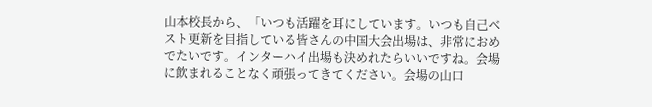山本校長から、「いつも活躍を耳にしています。いつも自己ベスト更新を目指している皆さんの中国大会出場は、非常におめでたいです。インターハイ出場も決めれたらいいですね。会場に飲まれることなく頑張ってきてください。会場の山口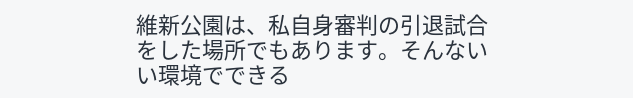維新公園は、私自身審判の引退試合をした場所でもあります。そんないい環境でできる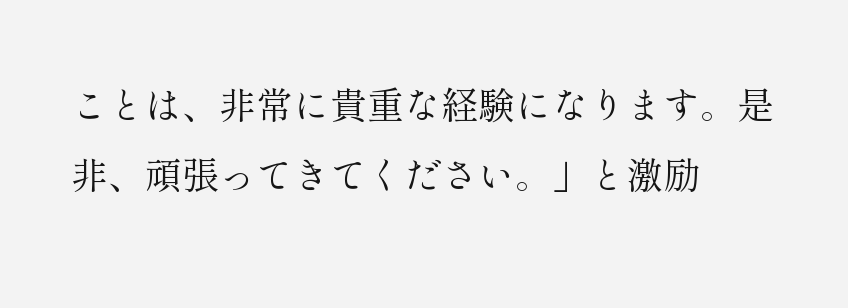ことは、非常に貴重な経験になります。是非、頑張ってきてください。」と激励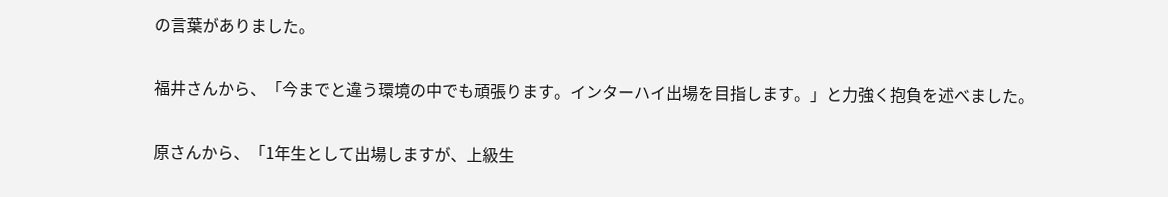の言葉がありました。

福井さんから、「今までと違う環境の中でも頑張ります。インターハイ出場を目指します。」と力強く抱負を述べました。

原さんから、「1年生として出場しますが、上級生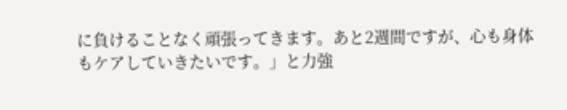に負けることなく頑張ってきます。あと2週間ですが、心も身体もケアしていきたいです。」と力強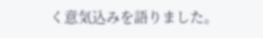く意気込みを語りました。